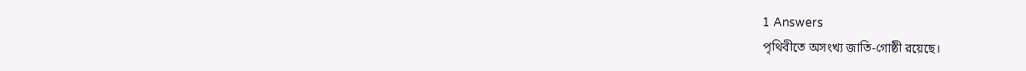1 Answers
পৃথিবীতে অসংখ্য জাতি-গোষ্ঠী রয়েছে।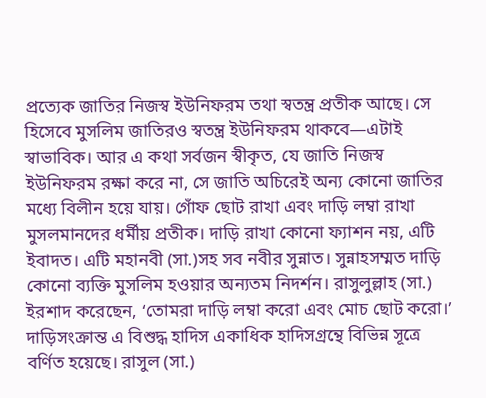প্রত্যেক জাতির নিজস্ব ইউনিফরম তথা স্বতন্ত্র প্রতীক আছে। সে হিসেবে মুসলিম জাতিরও স্বতন্ত্র ইউনিফরম থাকবে—এটাই স্বাভাবিক। আর এ কথা সর্বজন স্বীকৃত, যে জাতি নিজস্ব ইউনিফরম রক্ষা করে না, সে জাতি অচিরেই অন্য কোনো জাতির মধ্যে বিলীন হয়ে যায়। গোঁফ ছোট রাখা এবং দাড়ি লম্বা রাখা মুসলমানদের ধর্মীয় প্রতীক। দাড়ি রাখা কোনো ফ্যাশন নয়, এটি ইবাদত। এটি মহানবী (সা.)সহ সব নবীর সুন্নাত। সুন্নাহসম্মত দাড়ি কোনো ব্যক্তি মুসলিম হওয়ার অন্যতম নিদর্শন। রাসুলুল্লাহ (সা.) ইরশাদ করেছেন, ‘তোমরা দাড়ি লম্বা করো এবং মোচ ছোট করো।’ দাড়িসংক্রান্ত এ বিশুদ্ধ হাদিস একাধিক হাদিসগ্রন্থে বিভিন্ন সূত্রে বর্ণিত হয়েছে। রাসুল (সা.)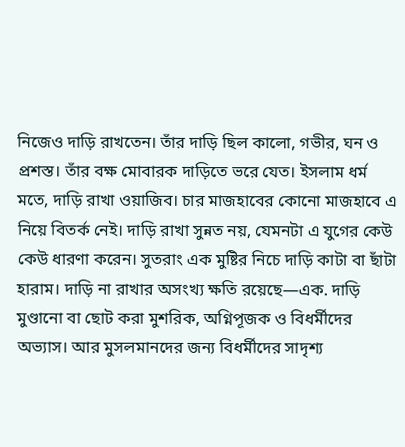নিজেও দাড়ি রাখতেন। তাঁর দাড়ি ছিল কালো, গভীর, ঘন ও প্রশস্ত। তাঁর বক্ষ মোবারক দাড়িতে ভরে যেত। ইসলাম ধর্ম মতে, দাড়ি রাখা ওয়াজিব। চার মাজহাবের কোনো মাজহাবে এ নিয়ে বিতর্ক নেই। দাড়ি রাখা সুন্নত নয়, যেমনটা এ যুগের কেউ কেউ ধারণা করেন। সুতরাং এক মুষ্টির নিচে দাড়ি কাটা বা ছাঁটা হারাম। দাড়ি না রাখার অসংখ্য ক্ষতি রয়েছে—এক. দাড়ি মুণ্ডানো বা ছোট করা মুশরিক, অগ্নিপূজক ও বিধর্মীদের অভ্যাস। আর মুসলমানদের জন্য বিধর্মীদের সাদৃশ্য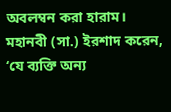অবলম্বন করা হারাম। মহানবী (সা.) ইরশাদ করেন, ‘যে ব্যক্তি অন্য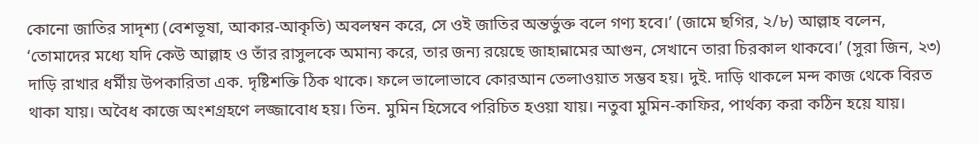কোনো জাতির সাদৃশ্য (বেশভূষা, আকার-আকৃতি) অবলম্বন করে, সে ওই জাতির অন্তর্ভুক্ত বলে গণ্য হবে।’ (জামে ছগির, ২/৮) আল্লাহ বলেন, ‘তোমাদের মধ্যে যদি কেউ আল্লাহ ও তাঁর রাসুলকে অমান্য করে, তার জন্য রয়েছে জাহান্নামের আগুন, সেখানে তারা চিরকাল থাকবে।’ (সুরা জিন, ২৩) দাড়ি রাখার ধর্মীয় উপকারিতা এক. দৃষ্টিশক্তি ঠিক থাকে। ফলে ভালোভাবে কোরআন তেলাওয়াত সম্ভব হয়। দুই. দাড়ি থাকলে মন্দ কাজ থেকে বিরত থাকা যায়। অবৈধ কাজে অংশগ্রহণে লজ্জাবোধ হয়। তিন. মুমিন হিসেবে পরিচিত হওয়া যায়। নতুবা মুমিন-কাফির, পার্থক্য করা কঠিন হয়ে যায়।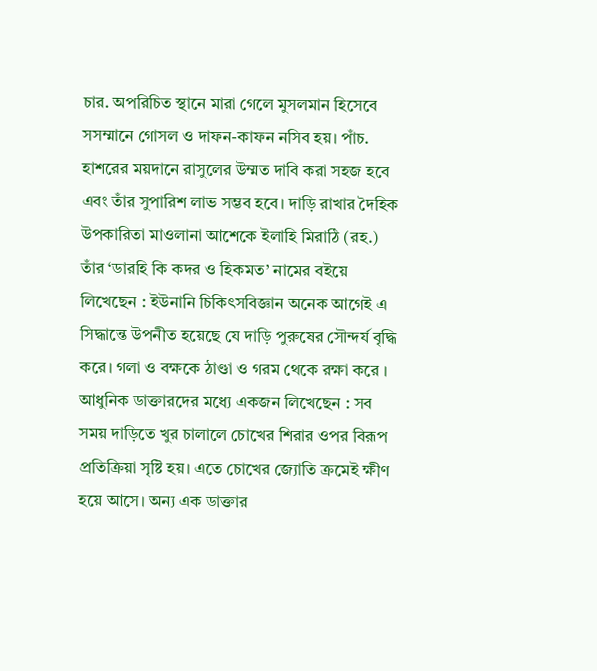চার. অপরিচিত স্থানে মারা গেলে মুসলমান হিসেবে সসম্মানে গোসল ও দাফন-কাফন নসিব হয়। পাঁচ. হাশরের ময়দানে রাসুলের উম্মত দাবি করা সহজ হবে এবং তাঁর সুপারিশ লাভ সম্ভব হবে। দাড়ি রাখার দৈহিক উপকারিতা মাওলানা আশেকে ইলাহি মিরাঠি (রহ.) তাঁর ‘ডারহি কি কদর ও হিকমত’ নামের বইয়ে লিখেছেন : ইউনানি চিকিৎসবিজ্ঞান অনেক আগেই এ সিদ্ধান্তে উপনীত হয়েছে যে দাড়ি পুরুষের সৌন্দর্য বৃদ্ধি করে। গলা ও বক্ষকে ঠাণ্ডা ও গরম থেকে রক্ষা করে । আধুনিক ডাক্তারদের মধ্যে একজন লিখেছেন : সব সময় দাড়িতে খুর চালালে চোখের শিরার ওপর বিরূপ প্রতিক্রিয়া সৃষ্টি হয়। এতে চোখের জ্যোতি ক্রমেই ক্ষীণ হয়ে আসে। অন্য এক ডাক্তার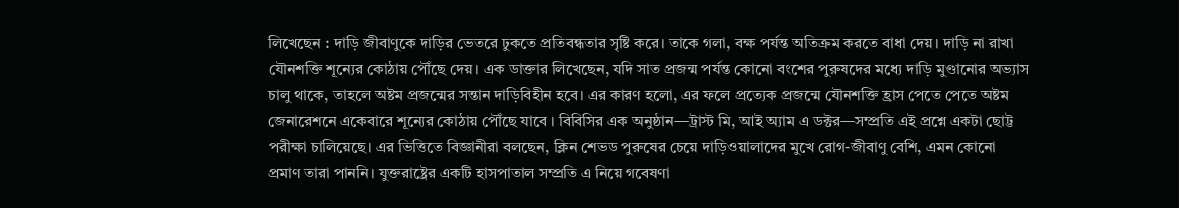লিখেছেন : দাড়ি জীবাণুকে দাড়ির ভেতরে ঢুকতে প্রতিবন্ধতার সৃষ্টি করে। তাকে গলা, বক্ষ পর্যন্ত অতিক্রম করতে বাধা দেয়। দাড়ি না রাখা যৌনশক্তি শূন্যের কোঠায় পৌঁছে দেয়। এক ডাক্তার লিখেছেন, যদি সাত প্রজন্ম পর্যন্ত কোনো বংশের পুরুষদের মধ্যে দাড়ি মুণ্ডানোর অভ্যাস চালু থাকে, তাহলে অষ্টম প্রজন্মের সন্তান দাড়িবিহীন হবে। এর কারণ হলো, এর ফলে প্রত্যেক প্রজন্মে যৌনশক্তি হ্রাস পেতে পেতে অষ্টম জেনারেশনে একেবারে শূন্যের কোঠায় পৌঁছে যাবে । বিবিসির এক অনুষ্ঠান—ট্রাস্ট মি, আই অ্যাম এ ডক্টর—সম্প্রতি এই প্রশ্নে একটা ছোট্ট পরীক্ষা চালিয়েছে। এর ভিত্তিতে বিজ্ঞানীরা বলছেন, ক্লিন শেভড পুরুষের চেয়ে দাড়িওয়ালাদের মুখে রোগ-জীবাণু বেশি, এমন কোনো প্রমাণ তারা পাননি। যুক্তরাষ্ট্রের একটি হাসপাতাল সম্প্রতি এ নিয়ে গবেষণা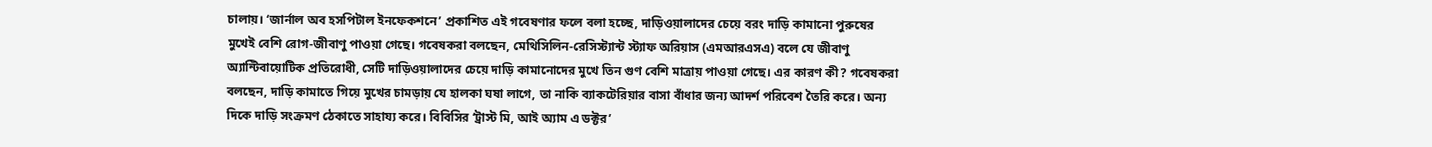চালায়। ‘জার্নাল অব হসপিটাল ইনফেকশনে’ প্রকাশিত এই গবেষণার ফলে বলা হচ্ছে, দাড়িওয়ালাদের চেয়ে বরং দাড়ি কামানো পুরুষের মুখেই বেশি রোগ-জীবাণু পাওয়া গেছে। গবেষকরা বলছেন, মেথিসিলিন-রেসিস্ট্যান্ট স্ট্যাফ অরিয়াস (এমআরএসএ) বলে যে জীবাণু অ্যান্টিবায়োটিক প্রতিরোধী, সেটি দাড়িওয়ালাদের চেয়ে দাড়ি কামানোদের মুখে তিন গুণ বেশি মাত্রায় পাওয়া গেছে। এর কারণ কী? গবেষকরা বলছেন, দাড়ি কামাতে গিয়ে মুখের চামড়ায় যে হালকা ঘষা লাগে, তা নাকি ব্যাকটেরিয়ার বাসা বাঁধার জন্য আদর্শ পরিবেশ তৈরি করে। অন্য দিকে দাড়ি সংক্রমণ ঠেকাতে সাহায্য করে। বিবিসির ‘ট্রাস্ট মি, আই অ্যাম এ ডক্টর’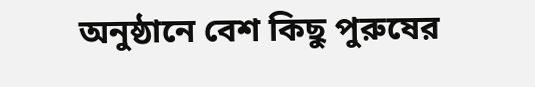অনুষ্ঠানে বেশ কিছু পুরুষের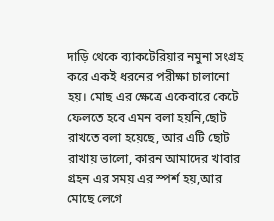দাড়ি থেকে ব্যাকটেরিয়ার নমুনা সংগ্রহ করে একই ধরনের পরীক্ষা চালানো হয়। মোছ এর ক্ষেত্রে একেবারে কেটে ফেলতে হবে এমন বলা হয়নি,ছোট রাখতে বলা হয়েছে, আর এটি ছোট রাখায় ভালো, কারন আমাদের খাবার গ্রহন এর সময় এর স্পর্শ হয়,আর মোছে লেগে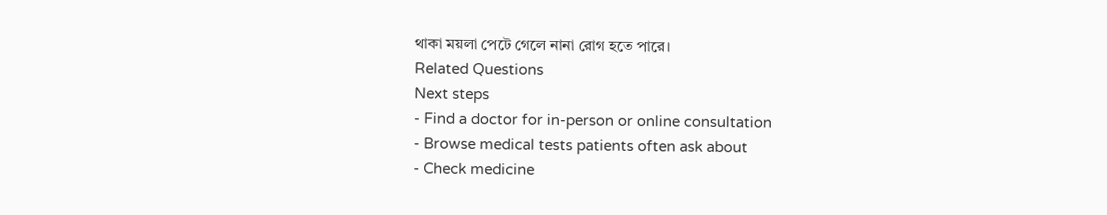থাকা ময়লা পেটে গেলে নানা রোগ হতে পারে।
Related Questions
Next steps
- Find a doctor for in-person or online consultation
- Browse medical tests patients often ask about
- Check medicine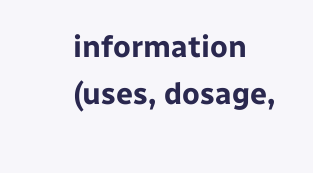information (uses, dosage,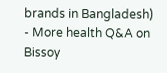brands in Bangladesh)
- More health Q&A on Bissoy